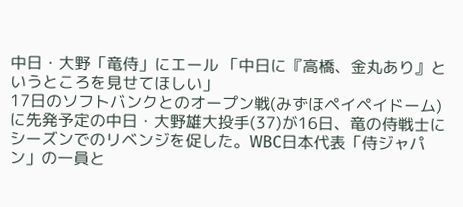中日・大野「竜侍」にエール 「中日に『高橋、金丸あり』というところを見せてほしい」
17日のソフトバンクとのオープン戦(みずほペイペイドーム)に先発予定の中日・大野雄大投手(37)が16日、竜の侍戦士にシーズンでのリベンジを促した。WBC日本代表「侍ジャパン」の一員と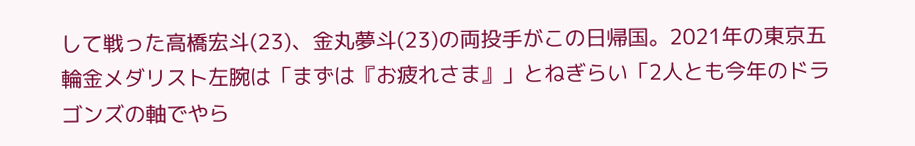して戦った高橋宏斗(23)、金丸夢斗(23)の両投手がこの日帰国。2021年の東京五輪金メダリスト左腕は「まずは『お疲れさま』」とねぎらい「2人とも今年のドラゴンズの軸でやら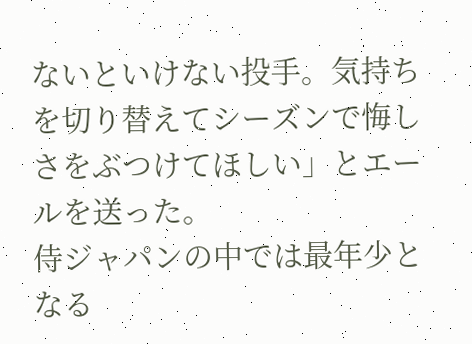ないといけない投手。気持ちを切り替えてシーズンで悔しさをぶつけてほしい」とエールを送った。
侍ジャパンの中では最年少となる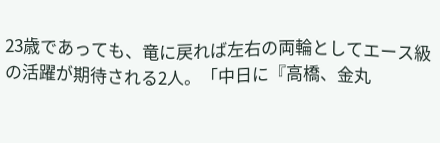23歳であっても、竜に戻れば左右の両輪としてエース級の活躍が期待される2人。「中日に『高橋、金丸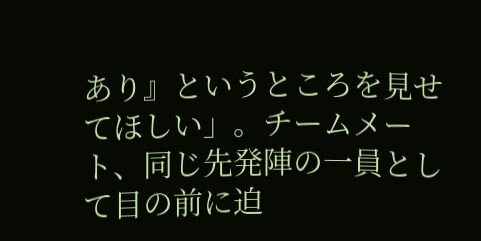あり』というところを見せてほしい」。チームメート、同じ先発陣の一員として目の前に迫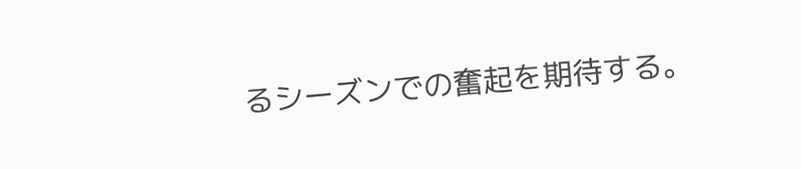るシーズンでの奮起を期待する。